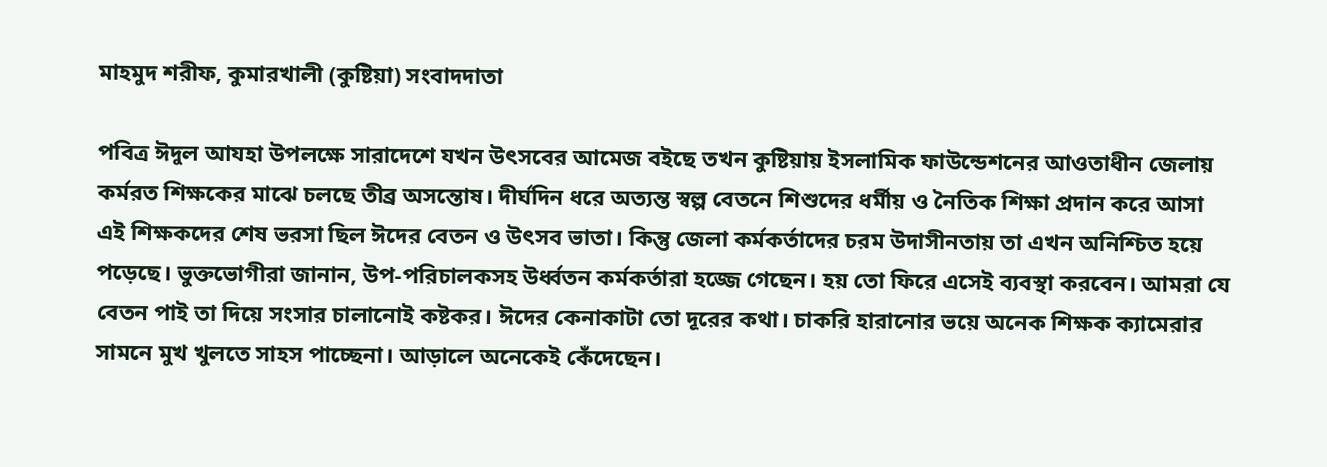মাহমুদ শরীফ, কুমারখালী (কুষ্টিয়া) সংবাদদাতা

পবিত্র ঈদুল আযহা উপলক্ষে সারাদেশে যখন উৎসবের আমেজ বইছে তখন কুষ্টিয়ায় ইসলামিক ফাউন্ডেশনের আওতাধীন জেলায় কর্মরত শিক্ষকের মাঝে চলছে তীব্র অসন্তোষ। দীর্ঘদিন ধরে অত্যন্ত স্বল্প বেতনে শিশুদের ধর্মীয় ও নৈতিক শিক্ষা প্রদান করে আসা এই শিক্ষকদের শেষ ভরসা ছিল ঈদের বেতন ও উৎসব ভাতা। কিন্তু জেলা কর্মকর্তাদের চরম উদাসীনতায় তা এখন অনিশ্চিত হয়ে পড়েছে। ভুক্তভোগীরা জানান, উপ-পরিচালকসহ উর্ধ্বতন কর্মকর্তারা হজ্জে গেছেন। হয় তো ফিরে এসেই ব্যবস্থা করবেন। আমরা যে বেতন পাই তা দিয়ে সংসার চালানোই কষ্টকর। ঈদের কেনাকাটা তো দূরের কথা। চাকরি হারানোর ভয়ে অনেক শিক্ষক ক্যামেরার সামনে মুখ খুলতে সাহস পাচ্ছেনা। আড়ালে অনেকেই কেঁদেছেন।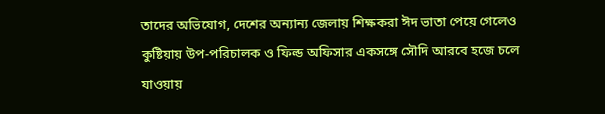তাদের অভিযোগ, দেশের অন্যান্য জেলায় শিক্ষকরা ঈদ ভাতা পেয়ে গেলেও কুষ্টিয়ায় উপ-পরিচালক ও ফিল্ড অফিসার একসঙ্গে সৌদি আরবে হজে চলে যাওয়ায়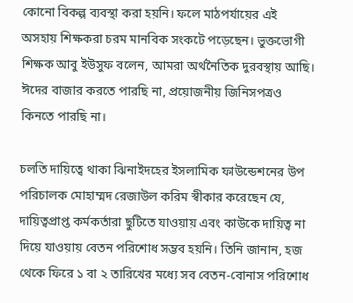কোনো বিকল্প ব্যবস্থা করা হয়নি। ফলে মাঠপর্যায়ের এই অসহায় শিক্ষকরা চরম মানবিক সংকটে পড়েছেন। ভুক্তভোগী শিক্ষক আবু ইউসুফ বলেন, আমরা অর্থনৈতিক দুরবস্থায় আছি। ঈদের বাজার করতে পারছি না, প্রয়োজনীয় জিনিসপত্রও কিনতে পারছি না।

চলতি দায়িত্বে থাকা ঝিনাইদহের ইসলামিক ফাউন্ডেশনের উপ পরিচালক মোহাম্মদ রেজাউল করিম স্বীকার করেছেন যে, দায়িত্বপ্রাপ্ত কর্মকর্তারা ছুটিতে যাওয়ায় এবং কাউকে দায়িত্ব না দিয়ে যাওয়ায় বেতন পরিশোধ সম্ভব হয়নি। তিনি জানান, হজ থেকে ফিরে ১ বা ২ তারিখের মধ্যে সব বেতন-বোনাস পরিশোধ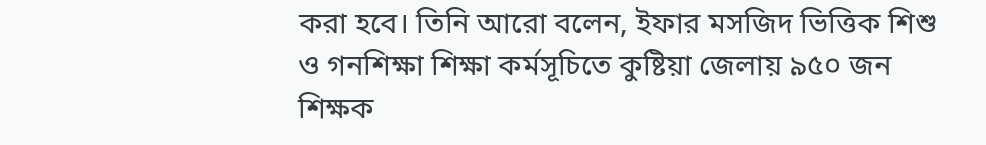করা হবে। তিনি আরো বলেন, ইফার মসজিদ ভিত্তিক শিশু ও গনশিক্ষা শিক্ষা কর্মসূচিতে কুষ্টিয়া জেলায় ৯৫০ জন শিক্ষক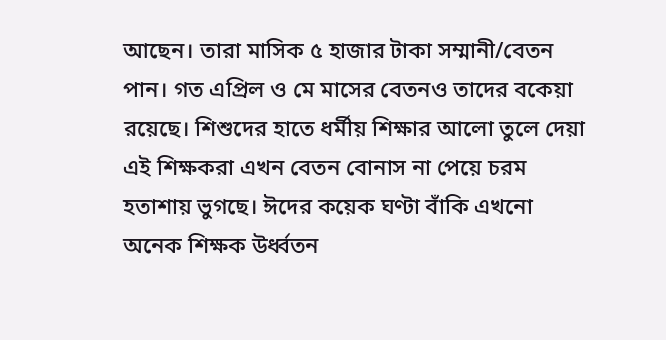আছেন। তারা মাসিক ৫ হাজার টাকা সম্মানী/বেতন পান। গত এপ্রিল ও মে মাসের বেতনও তাদের বকেয়া রয়েছে। শিশুদের হাতে ধর্মীয় শিক্ষার আলো তুলে দেয়া এই শিক্ষকরা এখন বেতন বোনাস না পেয়ে চরম হতাশায় ভুগছে। ঈদের কয়েক ঘণ্টা বাঁকি এখনো অনেক শিক্ষক উর্ধ্বতন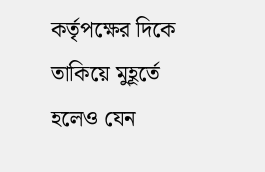কর্তৃপক্ষের দিকে তাকিয়ে মুহূর্তে হলেও যেন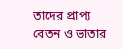তাদের প্রাপ্য বেতন ও ভাতার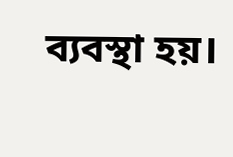ব্যবস্থা হয়।